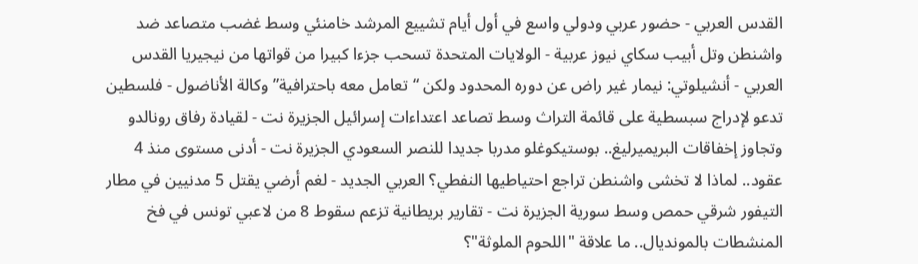القدس العربي - حضور عربي ودولي واسع في أول أيام تشييع المرشد خامنئي وسط غضب متصاعد ضد واشنطن وتل أبيب سكاي نيوز عربية - الولايات المتحدة تسحب جزءا كبيرا من قواتها من نيجيريا القدس العربي - أنشيلوتي: نيمار غير راض عن دوره المحدود ولكن “تعامل معه باحترافية” وكالة الأناضول - فلسطين تدعو لإدراج سبسطية على قائمة التراث وسط تصاعد اعتداءات إسرائيل الجزيرة نت - لقيادة رفاق رونالدو وتجاوز إخفاقات البريميرليغ.. بوستيكوغلو مدربا جديدا للنصر السعودي الجزيرة نت - أدنى مستوى منذ 4 عقود.. لماذا لا تخشى واشنطن تراجع احتياطيها النفطي؟ العربي الجديد - لغم أرضي يقتل 5 مدنيين في مطار التيفور شرقي حمص وسط سورية الجزيرة نت - تقارير بريطانية تزعم سقوط 8 من لاعبي تونس في فخ المنشطات بالمونديال.. ما علاقة "اللحوم الملوثة"؟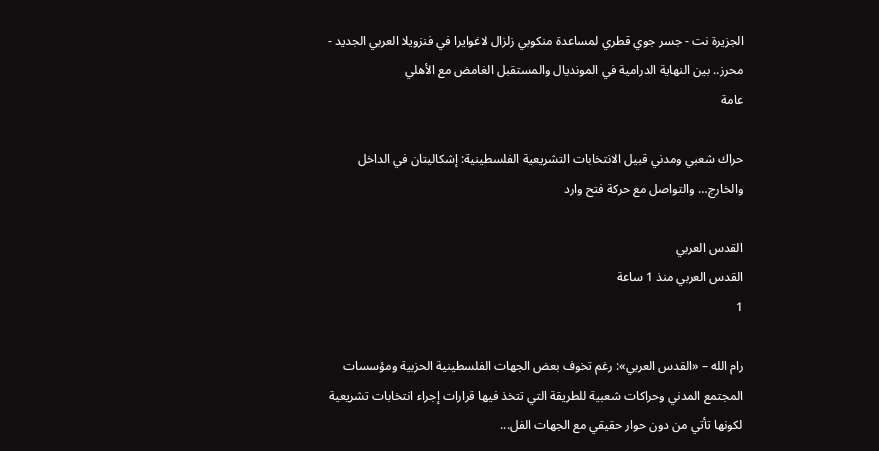الجزيرة نت - جسر جوي قطري لمساعدة منكوبي زلزال لاغوايرا في فنزويلا العربي الجديد - محرز.. بين النهاية الدرامية في المونديال والمستقبل الغامض مع الأهلي
عامة

حراك شعبي ومدني قبيل الانتخابات التشريعية الفلسطينية: إشكاليتان في الداخل والخارج… والتواصل مع حركة فتح وارد

القدس العربي
القدس العربي منذ 1 ساعة
1

رام الله – «القدس العربي»: رغم تخوف بعض الجهات الفلسطينية الحزبية ومؤسسات المجتمع المدني وحراكات شعبية للطريقة التي تتخذ فيها قرارات إجراء انتخابات تشريعية لكونها تأتي من دون حوار حقيقي مع الجهات الفل...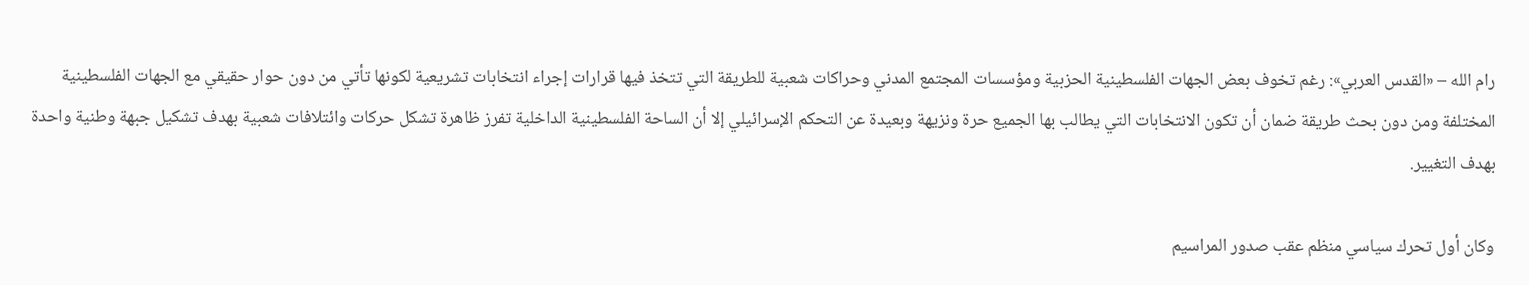رام الله – «القدس العربي»: رغم تخوف بعض الجهات الفلسطينية الحزبية ومؤسسات المجتمع المدني وحراكات شعبية للطريقة التي تتخذ فيها قرارات إجراء انتخابات تشريعية لكونها تأتي من دون حوار حقيقي مع الجهات الفلسطينية المختلفة ومن دون بحث طريقة ضمان أن تكون الانتخابات التي يطالب بها الجميع حرة ونزيهة وبعيدة عن التحكم الإسرائيلي إلا أن الساحة الفلسطينية الداخلية تفرز ظاهرة تشكل حركات وائتلافات شعبية بهدف تشكيل جبهة وطنية واحدة بهدف التغيير.

وكان أول تحرك سياسي منظم عقب صدور المراسيم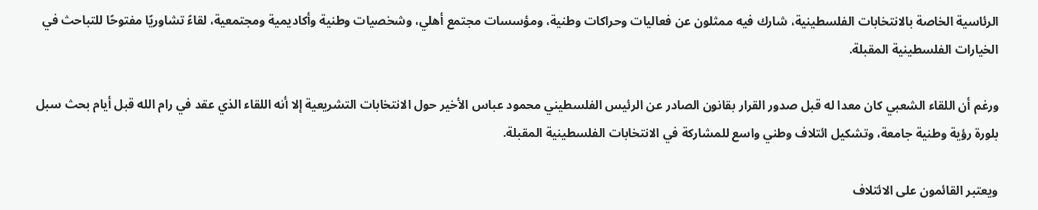الرئاسية الخاصة بالانتخابات الفلسطينية، شارك فيه ممثلون عن فعاليات وحراكات وطنية، ومؤسسات مجتمع أهلي، وشخصيات وطنية وأكاديمية ومجتمعية، لقاءً تشاوريًا مفتوحًا للتباحث في الخيارات الفلسطينية المقبلة.

ورغم أن اللقاء الشعبي كان معدا له قبل صدور القرار بقانون الصادر عن الرئيس الفلسطيني محمود عباس الأخير حول الانتخابات التشريعية إلا أنه اللقاء الذي عقد في رام الله قبل أيام بحث سبل بلورة رؤية وطنية جامعة، وتشكيل ائتلاف وطني واسع للمشاركة في الانتخابات الفلسطينية المقبلة.

ويعتبر القائمون على الائتلاف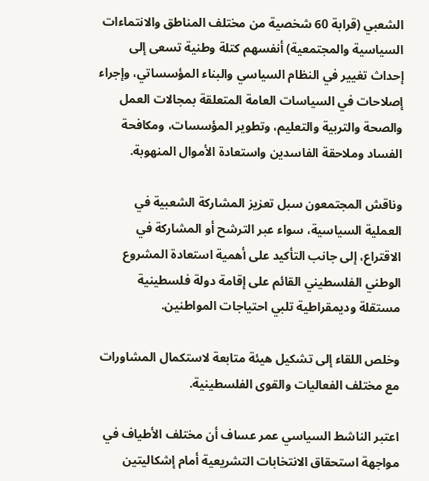الشعبي (قرابة 60 شخصية من مختلف المناطق والانتماءات السياسية والمجتمعية) أنفسهم كتلة وطنية تسعى إلى إحداث تغيير في النظام السياسي والبناء المؤسساتي، وإجراء إصلاحات في السياسات العامة المتعلقة بمجالات العمل والصحة والتربية والتعليم، وتطوير المؤسسات، ومكافحة الفساد وملاحقة الفاسدين واستعادة الأموال المنهوبة.

وناقش المجتمعون سبل تعزيز المشاركة الشعبية في العملية السياسية، سواء عبر الترشح أو المشاركة في الاقتراع، إلى جانب التأكيد على أهمية استعادة المشروع الوطني الفلسطيني القائم على إقامة دولة فلسطينية مستقلة وديمقراطية تلبي احتياجات المواطنين.

وخلص اللقاء إلى تشكيل هيئة متابعة لاستكمال المشاورات مع مختلف الفعاليات والقوى الفلسطينية.

اعتبر الناشط السياسي عمر عساف أن مختلف الأطياف في مواجهة استحقاق الانتخابات التشريعية أمام إشكاليتين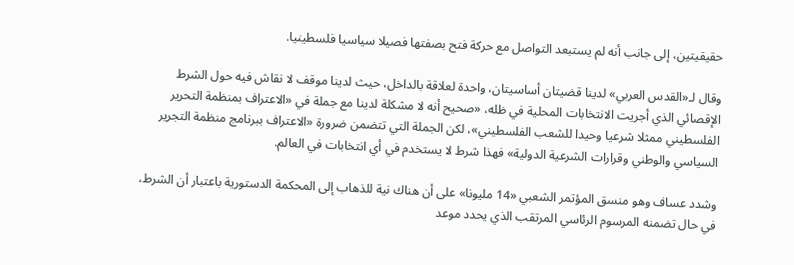حقيقيتين، إلى جانب أنه لم يستبعد التواصل مع حركة فتح بصفتها فصيلا سياسيا فلسطينيا.

وقال لـ«القدس العربي» لدينا قضيتان أساسيتان، واحدة لعلاقة بالداخل، حيث لدينا موقف لا نقاش فيه حول الشرط الإقصائي الذي أجريت الانتخابات المحلية في ظله، «صحيح أنه لا مشكلة لدينا مع جملة في «الاعتراف بمنظمة التحرير الفلسطيني ممثلا شرعيا وحيدا للشعب الفلسطيني»، لكن الجملة التي تتضمن ضرورة «الاعتراف ببرنامج منظمة التجرير السياسي والوطني وقرارات الشرعية الدولية» فهذا شرط لا يستخدم في أي انتخابات في العالم.

وشدد عساف وهو منسق المؤتمر الشعبي «14 مليونا» على أن هناك نية للذهاب إلى المحكمة الدستورية باعتبار أن الشرط، في حال تضمنه المرسوم الرئاسي المرتقب الذي يحدد موعد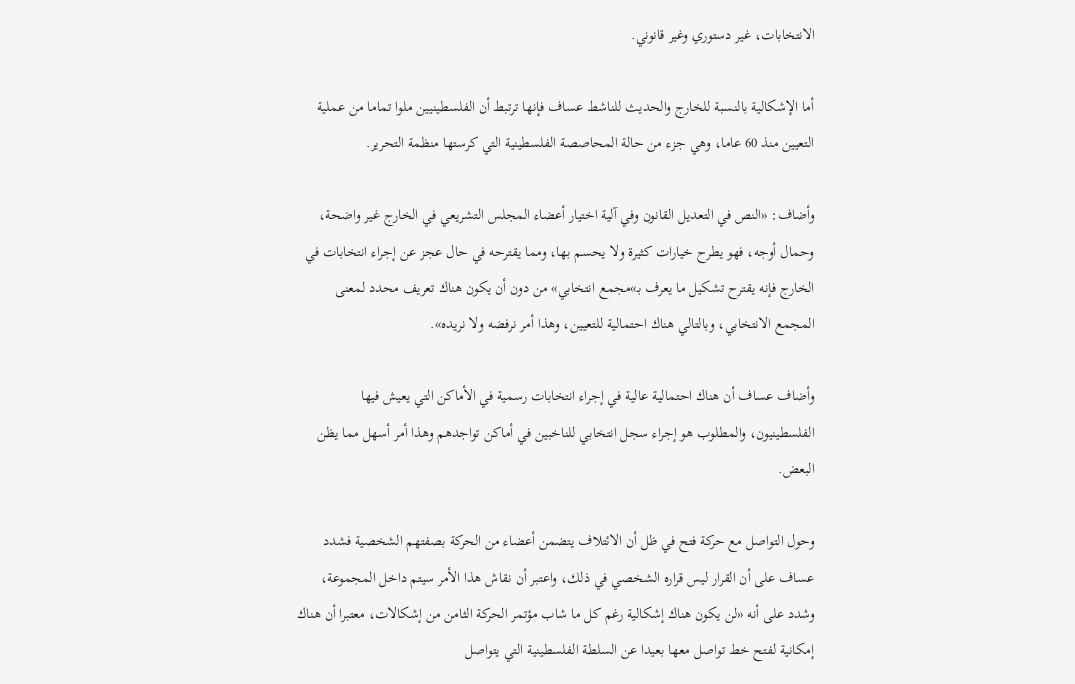الانتخابات، غير دستوري وغير قانوني.

أما الإشكالية بالنسبة للخارج والحديث للناشط عساف فإنها ترتبط أن الفلسطينيين ملوا تماما من عملية التعيين منذ 60 عاما، وهي جزء من حالة المحاصصة الفلسطينية التي كرستها منظمة التحرير.

وأضاف: «النص في التعديل القانون وفي آلية اختيار أعضاء المجلس التشريعي في الخارج غير واضحة، وحمال أوجه، فهو يطرح خيارات كثيرة ولا يحسم بها، ومما يقترحه في حال عجز عن إجراء انتخابات في الخارج فإنه يقترح تشكيل ما يعرف بـ»مجمع انتخابي» من دون أن يكون هناك تعريف محدد لمعنى المجمع الانتخابي، وبالتالي هناك احتمالية للتعيين، وهذا أمر نرفضه ولا نريده».

وأضاف عساف أن هناك احتمالية عالية في إجراء انتخابات رسمية في الأماكن التي يعيش فيها الفلسطينيون، والمطلوب هو إجراء سجل انتخابي للناخبين في أماكن تواجدهم وهذا أمر أسهل مما يظن البعض.

وحول التواصل مع حركة فتح في ظل أن الائتلاف يتضمن أعضاء من الحركة بصفتهم الشخصية فشدد عساف على أن القرار ليس قراره الشخصي في ذلك، واعتبر أن نقاش هذا الأمر سيتم داخل المجموعة، وشدد على أنه «لن يكون هناك إشكالية رغم كل ما شاب مؤتمر الحركة الثامن من إشكالات، معتبرا أن هناك إمكانية لفتح خط تواصل معها بعيدا عن السلطة الفلسطينية التي يتواصل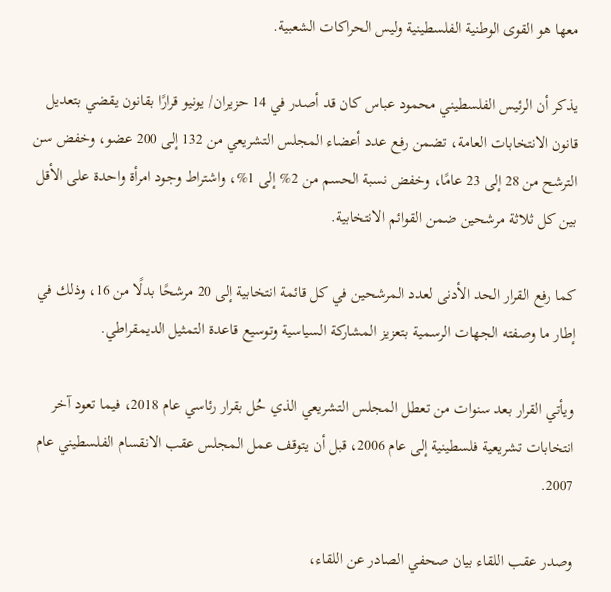معها هو القوى الوطنية الفلسطينية وليس الحراكات الشعبية.

يذكر أن الرئيس الفلسطيني محمود عباس كان قد أصدر في 14 حزيران/ يونيو قرارًا بقانون يقضي بتعديل قانون الانتخابات العامة، تضمن رفع عدد أعضاء المجلس التشريعي من 132 إلى 200 عضو، وخفض سن الترشح من 28 إلى 23 عامًا، وخفض نسبة الحسم من 2% إلى 1%، واشتراط وجود امرأة واحدة على الأقل بين كل ثلاثة مرشحين ضمن القوائم الانتخابية.

كما رفع القرار الحد الأدنى لعدد المرشحين في كل قائمة انتخابية إلى 20 مرشحًا بدلًا من 16، وذلك في إطار ما وصفته الجهات الرسمية بتعزيز المشاركة السياسية وتوسيع قاعدة التمثيل الديمقراطي.

ويأتي القرار بعد سنوات من تعطل المجلس التشريعي الذي حُل بقرار رئاسي عام 2018، فيما تعود آخر انتخابات تشريعية فلسطينية إلى عام 2006، قبل أن يتوقف عمل المجلس عقب الانقسام الفلسطيني عام 2007.

وصدر عقب اللقاء بيان صحفي الصادر عن اللقاء،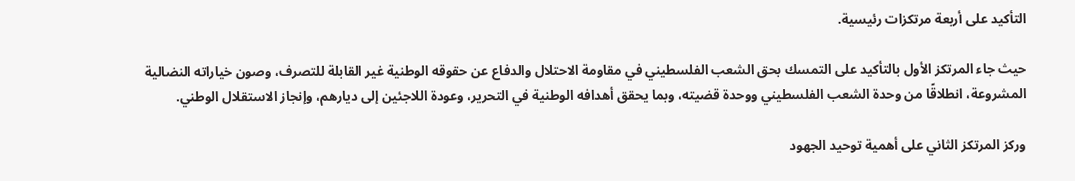التأكيد على أربعة مرتكزات رئيسية.

حيث جاء المرتكز الأول بالتأكيد على التمسك بحق الشعب الفلسطيني في مقاومة الاحتلال والدفاع عن حقوقه الوطنية غير القابلة للتصرف، وصون خياراته النضالية المشروعة، انطلاقًا من وحدة الشعب الفلسطيني ووحدة قضيته، وبما يحقق أهدافه الوطنية في التحرير، وعودة اللاجئين إلى ديارهم، وإنجاز الاستقلال الوطني.

وركز المرتكز الثاني على أهمية توحيد الجهود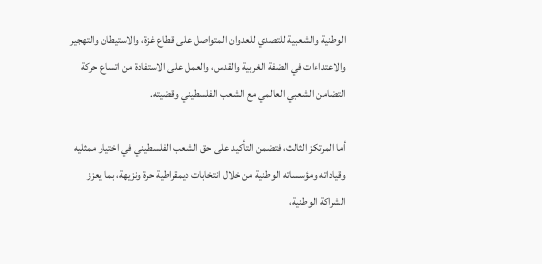الوطنية والشعبية للتصدي للعدوان المتواصل على قطاع غزة، والاستيطان والتهجير والاعتداءات في الضفة الغربية والقدس، والعمل على الاستفادة من اتساع حركة التضامن الشعبي العالمي مع الشعب الفلسطيني وقضيته.

أما المرتكز الثالث، فتضمن التأكيد على حق الشعب الفلسطيني في اختيار ممثليه وقياداته ومؤسساته الوطنية من خلال انتخابات ديمقراطية حرة ونزيهة، بما يعزز الشراكة الوطنية،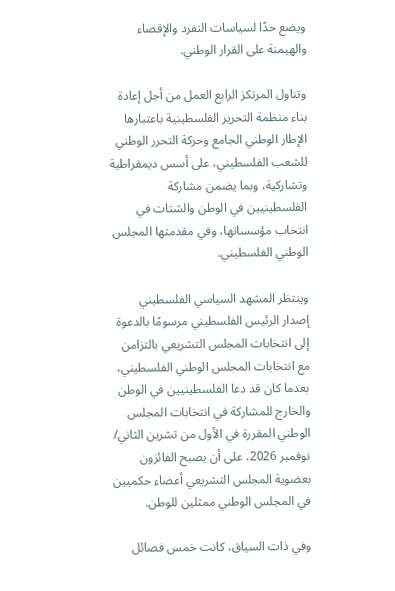ويضع حدًا لسياسات التفرد والإقصاء والهيمنة على القرار الوطني.

وتناول المرتكز الرابع العمل من أجل إعادة بناء منظمة التحرير الفلسطينية باعتبارها الإطار الوطني الجامع وحركة التحرر الوطني للشعب الفلسطيني، على أسس ديمقراطية وتشاركية، وبما يضمن مشاركة الفلسطينيين في الوطن والشتات في انتخاب مؤسساتها، وفي مقدمتها المجلس الوطني الفلسطيني.

وينتظر المشهد السياسي الفلسطيني إصدار الرئيس الفلسطيني مرسومًا بالدعوة إلى انتخابات المجلس التشريعي بالتزامن مع انتخابات المجلس الوطني الفلسطيني، بعدما كان قد دعا الفلسطينيين في الوطن والخارج للمشاركة في انتخابات المجلس الوطني المقررة في الأول من تشرين الثاني/ نوفمبر 2026، على أن يصبح الفائزون بعضوية المجلس التشريعي أعضاء حكميين في المجلس الوطني ممثلين للوطن.

وفي ذات السياق، كانت خمس فصائل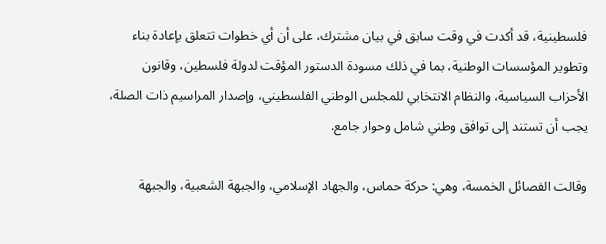فلسطينية، قد أكدت في وقت سابق في بيان مشترك، على أن أي خطوات تتعلق بإعادة بناء وتطوير المؤسسات الوطنية، بما في ذلك مسودة الدستور المؤقت لدولة فلسطين، وقانون الأحزاب السياسية، والنظام الانتخابي للمجلس الوطني الفلسطيني، وإصدار المراسيم ذات الصلة، يجب أن تستند إلى توافق وطني شامل وحوار جامع.

وقالت الفصائل الخمسة، وهي: حركة حماس، والجهاد الإسلامي، والجبهة الشعبية، والجبهة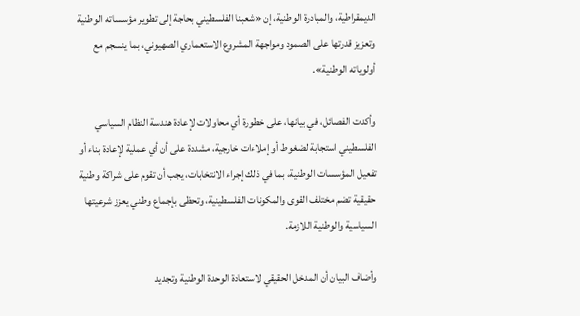الديمقراطية، والمبادرة الوطنية، إن «شعبنا الفلسطيني بحاجة إلى تطوير مؤسساته الوطنية وتعزيز قدرتها على الصمود ومواجهة المشروع الاستعماري الصهيوني، بما ينسجم مع أولوياته الوطنية».

وأكدت الفصائل، في بيانها، على خطورة أي محاولات لإعادة هندسة النظام السياسي الفلسطيني استجابة لضغوط أو إملاءات خارجية، مشددة على أن أي عملية لإعادة بناء أو تفعيل المؤسسات الوطنية، بما في ذلك إجراء الانتخابات، يجب أن تقوم على شراكة وطنية حقيقية تضم مختلف القوى والمكونات الفلسطينية، وتحظى بإجماع وطني يعزز شرعيتها السياسية والوطنية اللازمة.

وأضاف البيان أن المدخل الحقيقي لاستعادة الوحدة الوطنية وتجديد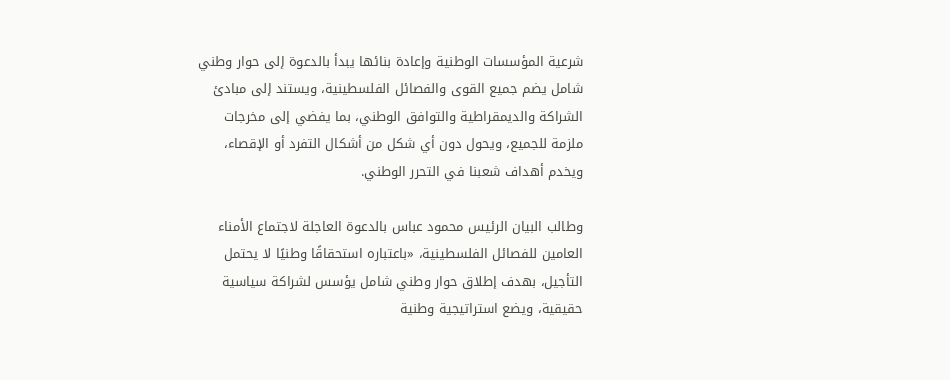شرعية المؤسسات الوطنية وإعادة بنائها يبدأ بالدعوة إلى حوار وطني شامل يضم جميع القوى والفصائل الفلسطينية، ويستند إلى مبادئ الشراكة والديمقراطية والتوافق الوطني، بما يفضي إلى مخرجات ملزمة للجميع، ويحول دون أي شكل من أشكال التفرد أو الإقصاء، ويخدم أهداف شعبنا في التحرر الوطني.

وطالب البيان الرئيس محمود عباس بالدعوة العاجلة لاجتماع الأمناء العامين للفصائل الفلسطينية، «باعتباره استحقاقًا وطنيًا لا يحتمل التأجيل، بهدف إطلاق حوار وطني شامل يؤسس لشراكة سياسية حقيقية، ويضع استراتيجية وطنية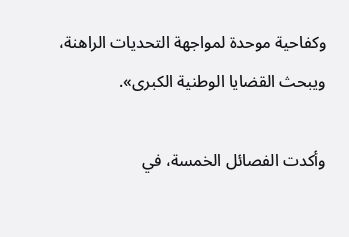وكفاحية موحدة لمواجهة التحديات الراهنة، ويبحث القضايا الوطنية الكبرى».

وأكدت الفصائل الخمسة، في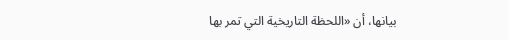بيانها، أن «اللحظة التاريخية التي تمر بها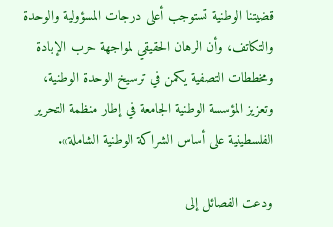قضيتنا الوطنية تستوجب أعلى درجات المسؤولية والوحدة والتكاتف، وأن الرهان الحقيقي لمواجهة حرب الإبادة ومخططات التصفية يكمن في ترسيخ الوحدة الوطنية، وتعزيز المؤسسة الوطنية الجامعة في إطار منظمة التحرير الفلسطينية على أساس الشراكة الوطنية الشاملة».

ودعت الفصائل إلى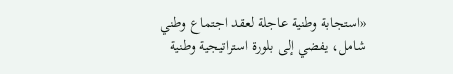«استجابة وطنية عاجلة لعقد اجتماع وطني شامل، يفضي إلى بلورة استراتيجية وطنية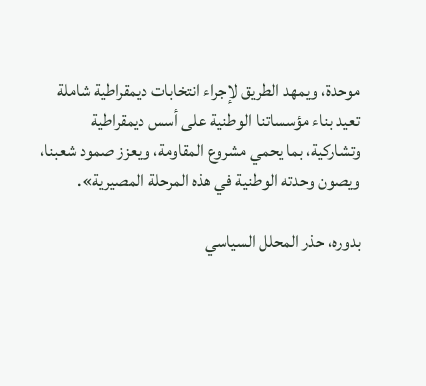موحدة، ويمهد الطريق لإجراء انتخابات ديمقراطية شاملة تعيد بناء مؤسساتنا الوطنية على أسس ديمقراطية وتشاركية، بما يحمي مشروع المقاومة، ويعزز صمود شعبنا، ويصون وحدته الوطنية في هذه المرحلة المصيرية».

بدوره، حذر المحلل السياسي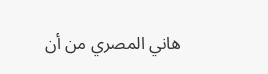هاني المصري من أن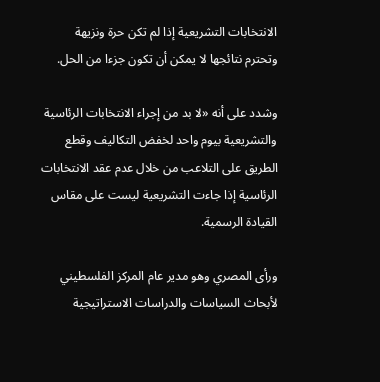الانتخابات التشريعية إذا لم تكن حرة ونزيهة وتحترم نتائجها لا يمكن أن تكون جزءا من الحل.

وشدد على أنه «لا بد من إجراء الانتخابات الرئاسية والتشريعية بيوم واحد لخفض التكاليف وقطع الطريق على التلاعب من خلال عدم عقد الانتخابات الرئاسية إذا جاءت التشريعية ليست على مقاس القيادة الرسمية.

ورأى المصري وهو مدير عام المركز الفلسطيني لأبحاث السياسات والدراسات الاستراتيجية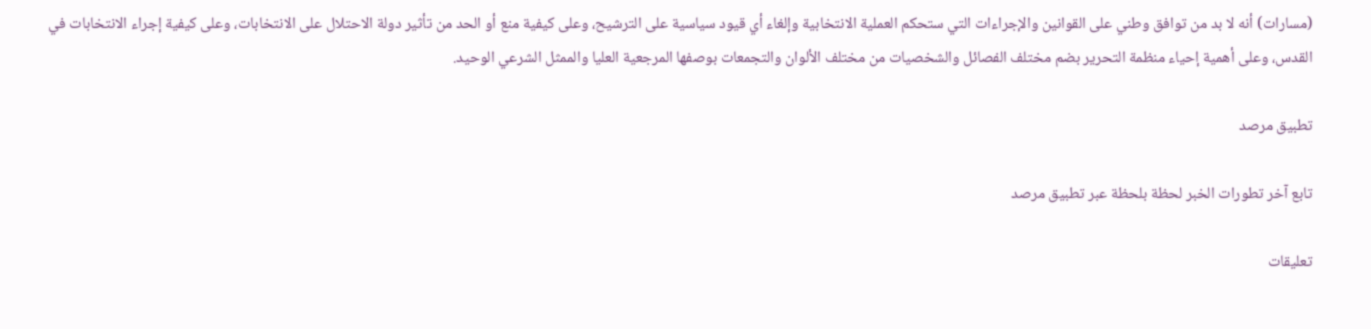(مسارات) أنه لا بد من توافق وطني على القوانين والإجراءات التي ستحكم العملية الانتخابية وإلغاء أي قيود سياسية على الترشيح، وعلى كيفية منع أو الحد من تأثير دولة الاحتلال على الانتخابات، وعلى كيفية إجراء الانتخابات في القدس، وعلى أهمية إحياء منظمة التحرير بضم مختلف الفصائل والشخصيات من مختلف الألوان والتجمعات بوصفها المرجعية العليا والممثل الشرعي الوحيد.

تطبيق مرصد

تابع آخر تطورات الخبر لحظة بلحظة عبر تطبيق مرصد

تعليقات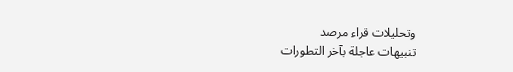وتحليلات قراء مرصد
تنبيهات عاجلة بآخر التطورات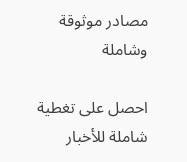مصادر موثوقة وشاملة

احصل على تغطية شاملة للأخبار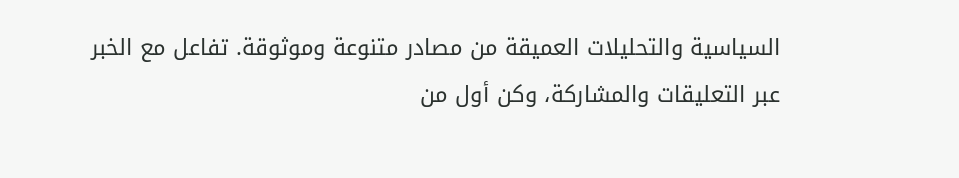السياسية والتحليلات العميقة من مصادر متنوعة وموثوقة. تفاعل مع الخبر عبر التعليقات والمشاركة، وكن أول من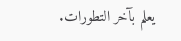يعلم بآخر التطورات.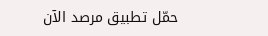حمّل تطبيق مرصد الآن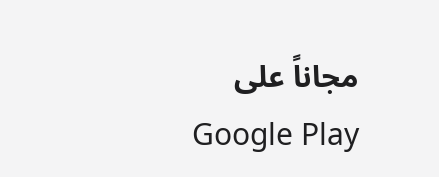مجاناً على Google Play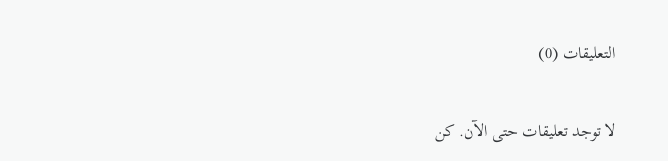التعليقات (0)

لا توجد تعليقات حتى الآن. كن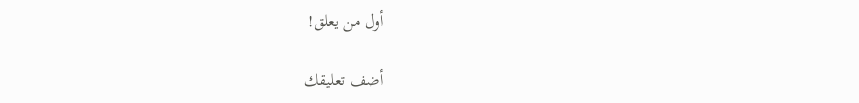أول من يعلق!

أضف تعليقك